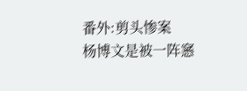番外:剪头惨案
杨博文是被一阵窸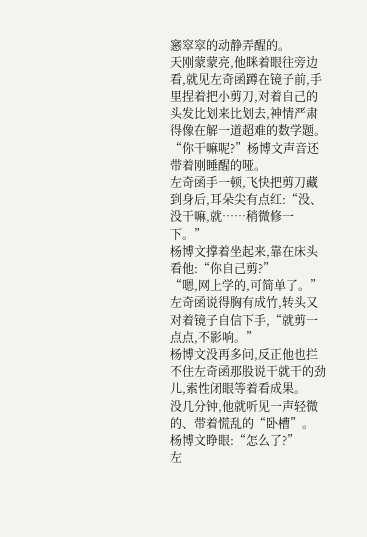窸窣窣的动静弄醒的。
天刚蒙蒙亮,他眯着眼往旁边看,就见左奇函蹲在镜子前,手里捏着把小剪刀,对着自己的头发比划来比划去,神情严肃得像在解一道超难的数学题。
“你干嘛呢?”杨博文声音还带着刚睡醒的哑。
左奇函手一顿,飞快把剪刀藏到身后,耳朵尖有点红:“没、没干嘛,就……稍微修一下。”
杨博文撑着坐起来,靠在床头看他:“你自己剪?”
“嗯,网上学的,可简单了。”左奇函说得胸有成竹,转头又对着镜子自信下手,“就剪一点点,不影响。”
杨博文没再多问,反正他也拦不住左奇函那股说干就干的劲儿,索性闭眼等着看成果。
没几分钟,他就听见一声轻微的、带着慌乱的“卧槽”。
杨博文睁眼:“怎么了?”
左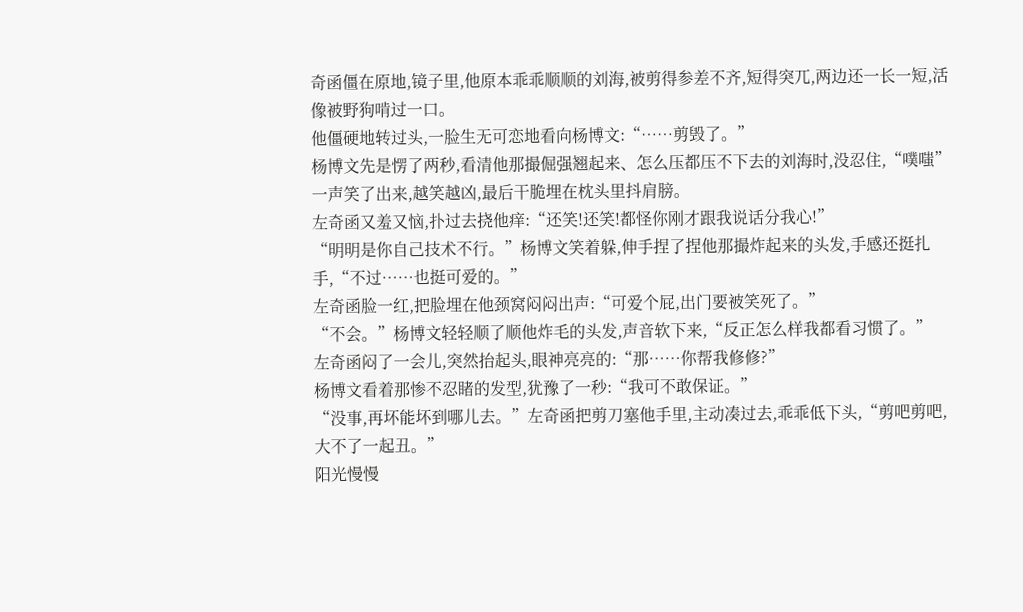奇函僵在原地,镜子里,他原本乖乖顺顺的刘海,被剪得参差不齐,短得突兀,两边还一长一短,活像被野狗啃过一口。
他僵硬地转过头,一脸生无可恋地看向杨博文:“……剪毁了。”
杨博文先是愣了两秒,看清他那撮倔强翘起来、怎么压都压不下去的刘海时,没忍住,“噗嗤”一声笑了出来,越笑越凶,最后干脆埋在枕头里抖肩膀。
左奇函又羞又恼,扑过去挠他痒:“还笑!还笑!都怪你刚才跟我说话分我心!”
“明明是你自己技术不行。”杨博文笑着躲,伸手捏了捏他那撮炸起来的头发,手感还挺扎手,“不过……也挺可爱的。”
左奇函脸一红,把脸埋在他颈窝闷闷出声:“可爱个屁,出门要被笑死了。”
“不会。”杨博文轻轻顺了顺他炸毛的头发,声音软下来,“反正怎么样我都看习惯了。”
左奇函闷了一会儿,突然抬起头,眼神亮亮的:“那……你帮我修修?”
杨博文看着那惨不忍睹的发型,犹豫了一秒:“我可不敢保证。”
“没事,再坏能坏到哪儿去。”左奇函把剪刀塞他手里,主动凑过去,乖乖低下头,“剪吧剪吧,大不了一起丑。”
阳光慢慢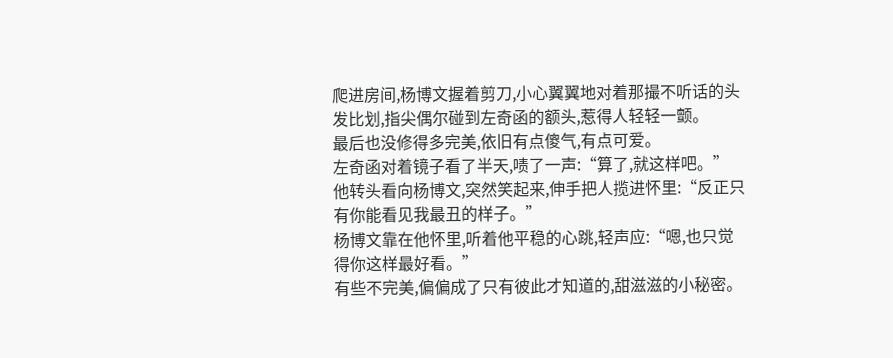爬进房间,杨博文握着剪刀,小心翼翼地对着那撮不听话的头发比划,指尖偶尔碰到左奇函的额头,惹得人轻轻一颤。
最后也没修得多完美,依旧有点傻气,有点可爱。
左奇函对着镜子看了半天,啧了一声:“算了,就这样吧。”
他转头看向杨博文,突然笑起来,伸手把人揽进怀里:“反正只有你能看见我最丑的样子。”
杨博文靠在他怀里,听着他平稳的心跳,轻声应:“嗯,也只觉得你这样最好看。”
有些不完美,偏偏成了只有彼此才知道的,甜滋滋的小秘密。